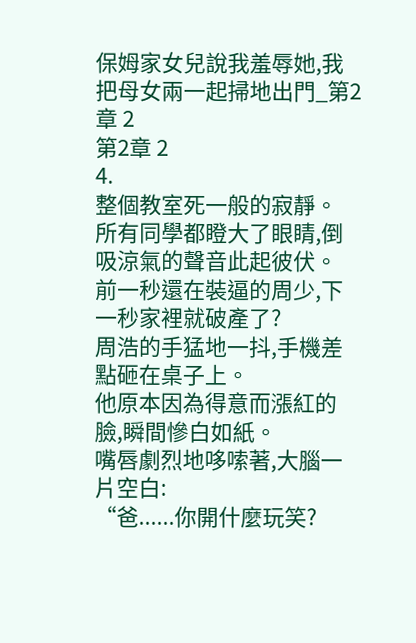保姆家女兒說我羞辱她,我把母女兩一起掃地出門_第2章 2
第2章 2
4.
整個教室死一般的寂靜。
所有同學都瞪大了眼睛,倒吸涼氣的聲音此起彼伏。
前一秒還在裝逼的周少,下一秒家裡就破產了?
周浩的手猛地一抖,手機差點砸在桌子上。
他原本因為得意而漲紅的臉,瞬間慘白如紙。
嘴唇劇烈地哆嗦著,大腦一片空白:
“爸......你開什麼玩笑?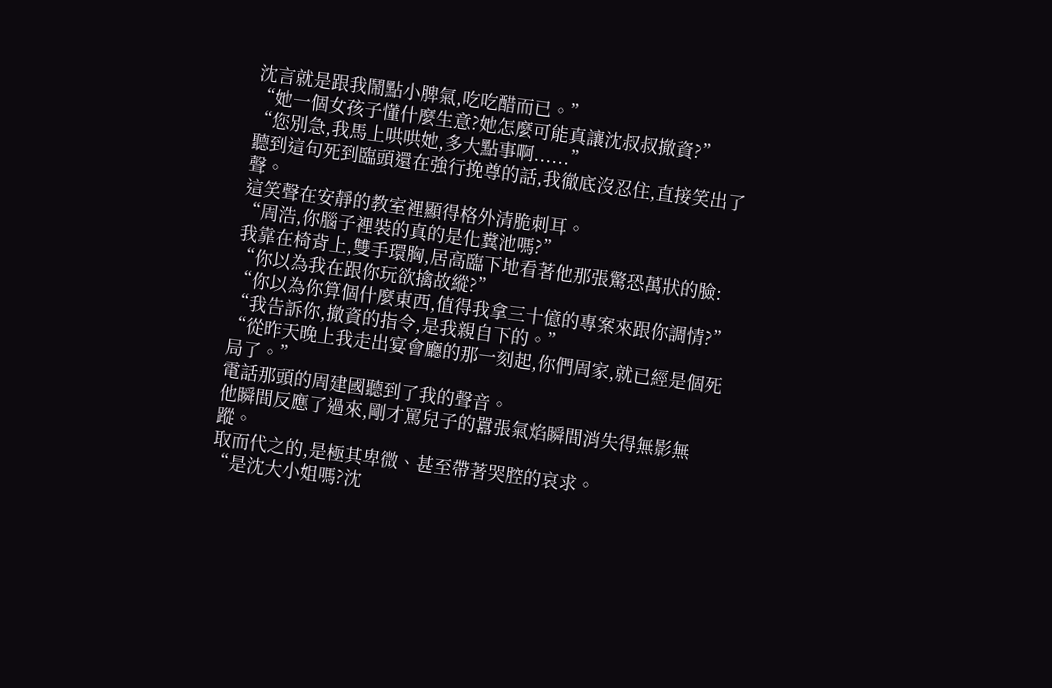沈言就是跟我鬧點小脾氣,吃吃醋而已。”
“她一個女孩子懂什麼生意?她怎麼可能真讓沈叔叔撤資?”
“您別急,我馬上哄哄她,多大點事啊......”
聽到這句死到臨頭還在強行挽尊的話,我徹底沒忍住,直接笑出了聲。
這笑聲在安靜的教室裡顯得格外清脆刺耳。
“周浩,你腦子裡裝的真的是化糞池嗎?”
我靠在椅背上,雙手環胸,居高臨下地看著他那張驚恐萬狀的臉:
“你以為我在跟你玩欲擒故縱?”
“你以為你算個什麼東西,值得我拿三十億的專案來跟你調情?”
“我告訴你,撤資的指令,是我親自下的。”
“從昨天晚上我走出宴會廳的那一刻起,你們周家,就已經是個死局了。”
電話那頭的周建國聽到了我的聲音。
他瞬間反應了過來,剛才罵兒子的囂張氣焰瞬間消失得無影無蹤。
取而代之的,是極其卑微、甚至帶著哭腔的哀求。
“是沈大小姐嗎?沈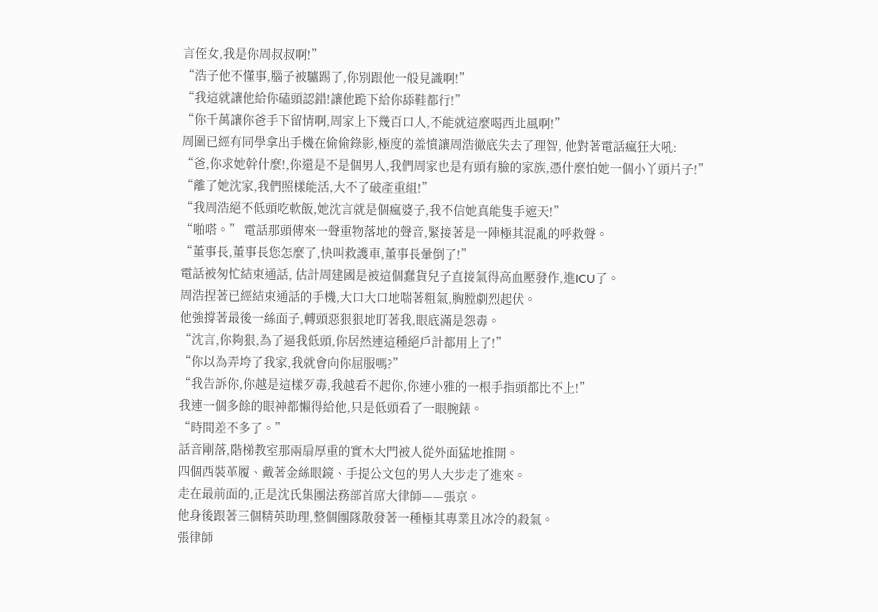言侄女,我是你周叔叔啊!”
“浩子他不懂事,腦子被驢踢了,你別跟他一般見識啊!”
“我這就讓他給你磕頭認錯!讓他跪下給你舔鞋都行!”
“你千萬讓你爸手下留情啊,周家上下幾百口人,不能就這麼喝西北風啊!”
周圍已經有同學拿出手機在偷偷錄影,極度的羞憤讓周浩徹底失去了理智, 他對著電話瘋狂大吼:
“爸,你求她幹什麼!,你還是不是個男人,我們周家也是有頭有臉的家族,憑什麼怕她一個小丫頭片子!”
“離了她沈家,我們照樣能活,大不了破產重組!”
“我周浩絕不低頭吃軟飯,她沈言就是個瘋婆子,我不信她真能隻手遮天!”
“啪嗒。” 電話那頭傳來一聲重物落地的聲音,緊接著是一陣極其混亂的呼救聲。
“董事長,董事長您怎麼了,快叫救護車,董事長暈倒了!”
電話被匆忙結束通話, 估計周建國是被這個蠢貨兒子直接氣得高血壓發作,進ICU了。
周浩捏著已經結束通話的手機,大口大口地喘著粗氣,胸膛劇烈起伏。
他強撐著最後一絲面子,轉頭惡狠狠地盯著我,眼底滿是怨毒。
“沈言,你夠狠,為了逼我低頭,你居然連這種絕戶計都用上了!”
“你以為弄垮了我家,我就會向你屈服嗎?”
“我告訴你,你越是這樣歹毒,我越看不起你,你連小雅的一根手指頭都比不上!”
我連一個多餘的眼神都懶得給他,只是低頭看了一眼腕錶。
“時間差不多了。”
話音剛落,階梯教室那兩扇厚重的實木大門被人從外面猛地推開。
四個西裝革履、戴著金絲眼鏡、手提公文包的男人大步走了進來。
走在最前面的,正是沈氏集團法務部首席大律師——張京。
他身後跟著三個精英助理,整個團隊散發著一種極其專業且冰冷的殺氣。
張律師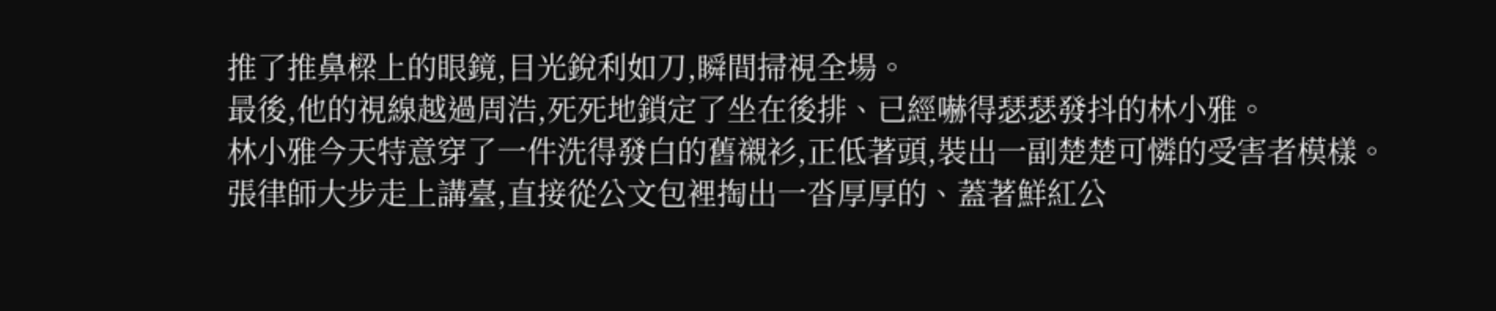推了推鼻樑上的眼鏡,目光銳利如刀,瞬間掃視全場。
最後,他的視線越過周浩,死死地鎖定了坐在後排、已經嚇得瑟瑟發抖的林小雅。
林小雅今天特意穿了一件洗得發白的舊襯衫,正低著頭,裝出一副楚楚可憐的受害者模樣。 張律師大步走上講臺,直接從公文包裡掏出一沓厚厚的、蓋著鮮紅公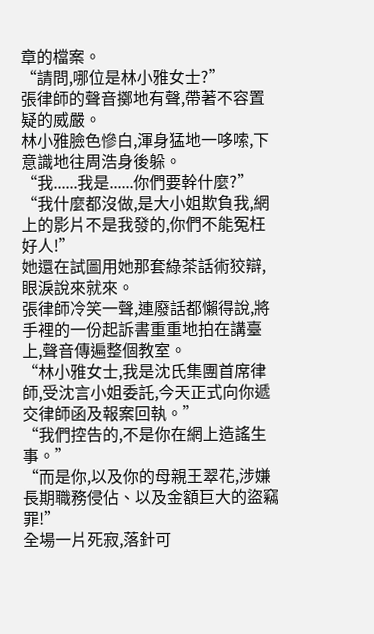章的檔案。
“請問,哪位是林小雅女士?”
張律師的聲音擲地有聲,帶著不容置疑的威嚴。
林小雅臉色慘白,渾身猛地一哆嗦,下意識地往周浩身後躲。
“我......我是......你們要幹什麼?”
“我什麼都沒做,是大小姐欺負我,網上的影片不是我發的,你們不能冤枉好人!”
她還在試圖用她那套綠茶話術狡辯,眼淚說來就來。
張律師冷笑一聲,連廢話都懶得說,將手裡的一份起訴書重重地拍在講臺上,聲音傳遍整個教室。
“林小雅女士,我是沈氏集團首席律師,受沈言小姐委託,今天正式向你遞交律師函及報案回執。”
“我們控告的,不是你在網上造謠生事。”
“而是你,以及你的母親王翠花,涉嫌長期職務侵佔、以及金額巨大的盜竊罪!”
全場一片死寂,落針可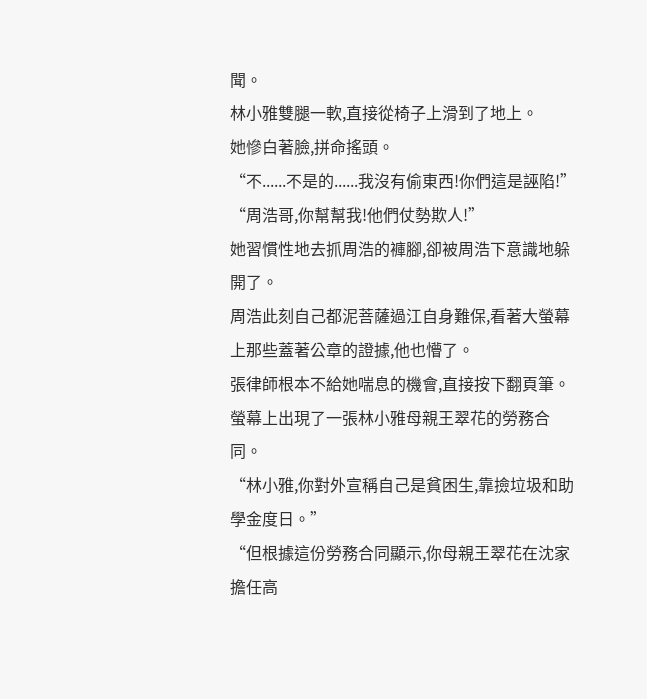聞。
林小雅雙腿一軟,直接從椅子上滑到了地上。
她慘白著臉,拼命搖頭。
“不......不是的......我沒有偷東西!你們這是誣陷!”
“周浩哥,你幫幫我!他們仗勢欺人!”
她習慣性地去抓周浩的褲腳,卻被周浩下意識地躲開了。
周浩此刻自己都泥菩薩過江自身難保,看著大螢幕上那些蓋著公章的證據,他也懵了。
張律師根本不給她喘息的機會,直接按下翻頁筆。
螢幕上出現了一張林小雅母親王翠花的勞務合同。
“林小雅,你對外宣稱自己是貧困生,靠撿垃圾和助學金度日。”
“但根據這份勞務合同顯示,你母親王翠花在沈家擔任高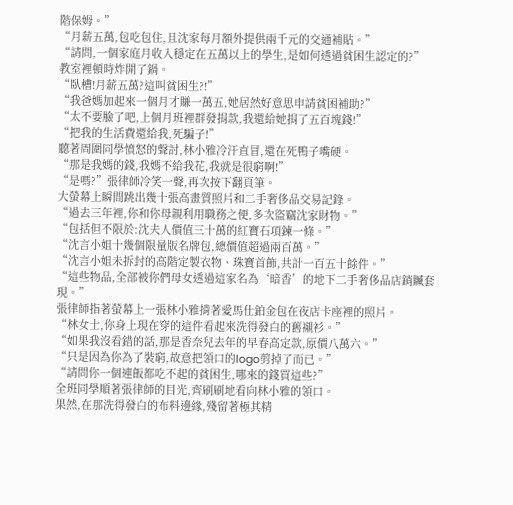階保姆。”
“月薪五萬,包吃包住,且沈家每月額外提供兩千元的交通補貼。”
“請問,一個家庭月收入穩定在五萬以上的學生,是如何透過貧困生認定的?”
教室裡頓時炸開了鍋。
“臥槽!月薪五萬?這叫貧困生?!”
“我爸媽加起來一個月才賺一萬五,她居然好意思申請貧困補助?”
“太不要臉了吧,上個月班裡群發捐款,我還給她捐了五百塊錢!”
“把我的生活費還給我,死騙子!”
聽著周圍同學憤怒的聲討,林小雅冷汗直冒,還在死鴨子嘴硬。
“那是我媽的錢,我媽不給我花,我就是很窮啊!”
“是嗎?”張律師冷笑一聲,再次按下翻頁筆。
大螢幕上瞬間跳出幾十張高畫質照片和二手奢侈品交易記錄。
“過去三年裡,你和你母親利用職務之便,多次盜竊沈家財物。”
“包括但不限於:沈夫人價值三十萬的紅寶石項鍊一條。”
“沈言小姐十幾個限量版名牌包,總價值超過兩百萬。”
“沈言小姐未拆封的高階定製衣物、珠寶首飾,共計一百五十餘件。”
“這些物品,全部被你們母女透過這家名為‘暗香’的地下二手奢侈品店銷贓套現。”
張律師指著螢幕上一張林小雅揹著愛馬仕鉑金包在夜店卡座裡的照片。
“林女士,你身上現在穿的這件看起來洗得發白的舊襯衫。”
“如果我沒看錯的話,那是香奈兒去年的早春高定款,原價八萬六。”
“只是因為你為了裝窮,故意把領口的logo剪掉了而已。”
“請問你一個連飯都吃不起的貧困生,哪來的錢買這些?”
全班同學順著張律師的目光,齊刷刷地看向林小雅的領口。
果然,在那洗得發白的布料邊緣,殘留著極其精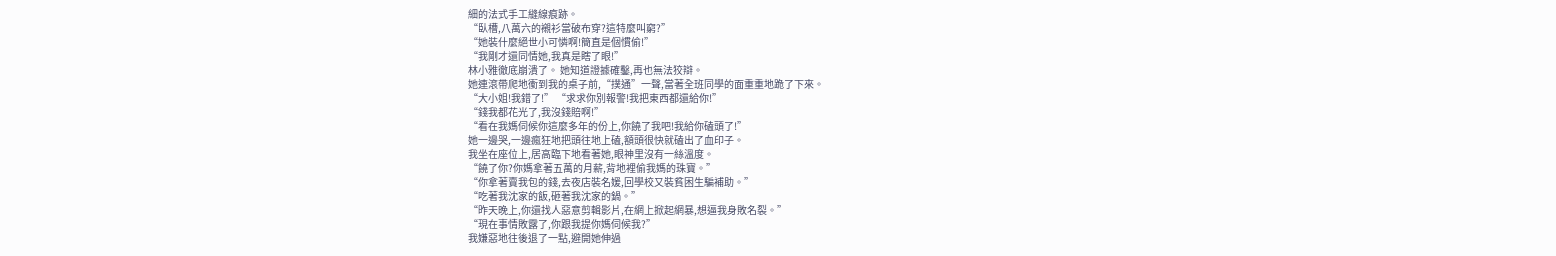細的法式手工縫線痕跡。
“臥槽,八萬六的襯衫當破布穿?這特麼叫窮?”
“她裝什麼絕世小可憐啊!簡直是個慣偷!”
“我剛才還同情她,我真是瞎了眼!”
林小雅徹底崩潰了。 她知道證據確鑿,再也無法狡辯。
她連滾帶爬地衝到我的桌子前,“撲通”一聲,當著全班同學的面重重地跪了下來。
“大小姐!我錯了!” “求求你別報警!我把東西都還給你!”
“錢我都花光了,我沒錢賠啊!”
“看在我媽伺候你這麼多年的份上,你饒了我吧!我給你磕頭了!”
她一邊哭,一邊瘋狂地把頭往地上磕,額頭很快就磕出了血印子。
我坐在座位上,居高臨下地看著她,眼神里沒有一絲溫度。
“饒了你?你媽拿著五萬的月薪,背地裡偷我媽的珠寶。”
“你拿著賣我包的錢,去夜店裝名媛,回學校又裝貧困生騙補助。”
“吃著我沈家的飯,砸著我沈家的鍋。”
“昨天晚上,你還找人惡意剪輯影片,在網上掀起網暴,想逼我身敗名裂。”
“現在事情敗露了,你跟我提你媽伺候我?”
我嫌惡地往後退了一點,避開她伸過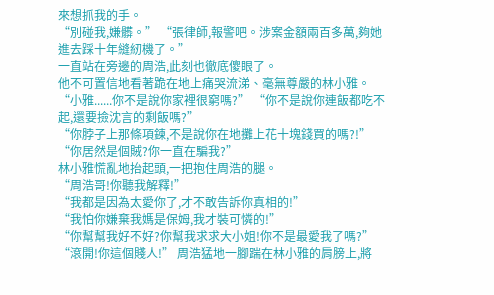來想抓我的手。
“別碰我,嫌髒。” “張律師,報警吧。涉案金額兩百多萬,夠她進去踩十年縫紉機了。”
一直站在旁邊的周浩,此刻也徹底傻眼了。
他不可置信地看著跪在地上痛哭流涕、毫無尊嚴的林小雅。
“小雅......你不是說你家裡很窮嗎?” “你不是說你連飯都吃不起,還要撿沈言的剩飯嗎?”
“你脖子上那條項鍊,不是說你在地攤上花十塊錢買的嗎?!”
“你居然是個賊?你一直在騙我?”
林小雅慌亂地抬起頭,一把抱住周浩的腿。
“周浩哥!你聽我解釋!”
“我都是因為太愛你了,才不敢告訴你真相的!”
“我怕你嫌棄我媽是保姆,我才裝可憐的!”
“你幫幫我好不好?你幫我求求大小姐!你不是最愛我了嗎?”
“滾開!你這個賤人!” 周浩猛地一腳踹在林小雅的肩膀上,將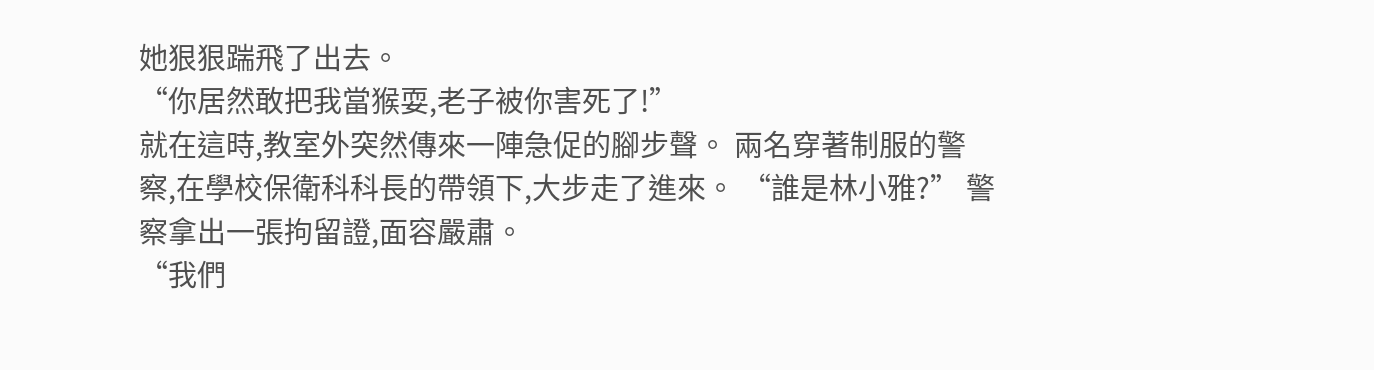她狠狠踹飛了出去。
“你居然敢把我當猴耍,老子被你害死了!”
就在這時,教室外突然傳來一陣急促的腳步聲。 兩名穿著制服的警察,在學校保衛科科長的帶領下,大步走了進來。 “誰是林小雅?” 警察拿出一張拘留證,面容嚴肅。
“我們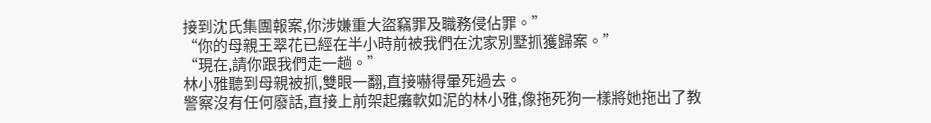接到沈氏集團報案,你涉嫌重大盜竊罪及職務侵佔罪。”
“你的母親王翠花已經在半小時前被我們在沈家別墅抓獲歸案。”
“現在,請你跟我們走一趟。”
林小雅聽到母親被抓,雙眼一翻,直接嚇得暈死過去。
警察沒有任何廢話,直接上前架起癱軟如泥的林小雅,像拖死狗一樣將她拖出了教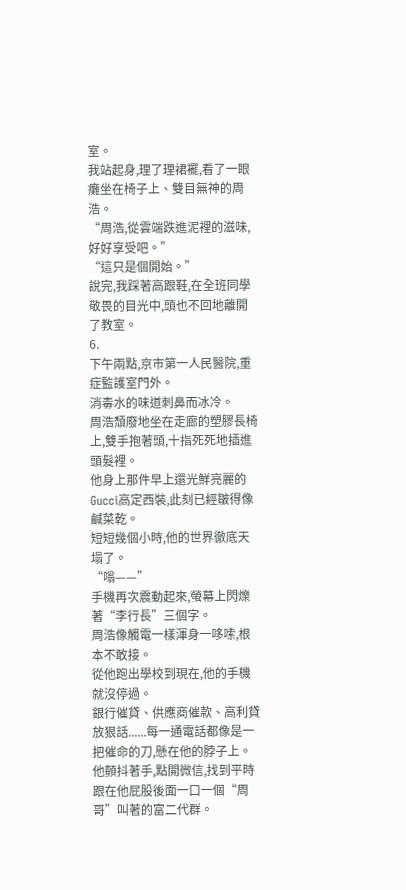室。
我站起身,理了理裙襬,看了一眼癱坐在椅子上、雙目無神的周浩。
“周浩,從雲端跌進泥裡的滋味,好好享受吧。”
“這只是個開始。”
說完,我踩著高跟鞋,在全班同學敬畏的目光中,頭也不回地離開了教室。
6.
下午兩點,京市第一人民醫院,重症監護室門外。
消毒水的味道刺鼻而冰冷。
周浩頹廢地坐在走廊的塑膠長椅上,雙手抱著頭,十指死死地插進頭髮裡。
他身上那件早上還光鮮亮麗的Gucci高定西裝,此刻已經皺得像鹹菜乾。
短短幾個小時,他的世界徹底天塌了。
“嗡——”
手機再次震動起來,螢幕上閃爍著“李行長”三個字。
周浩像觸電一樣渾身一哆嗦,根本不敢接。
從他跑出學校到現在,他的手機就沒停過。
銀行催貸、供應商催款、高利貸放狠話......每一通電話都像是一把催命的刀,懸在他的脖子上。
他顫抖著手,點開微信,找到平時跟在他屁股後面一口一個“周哥”叫著的富二代群。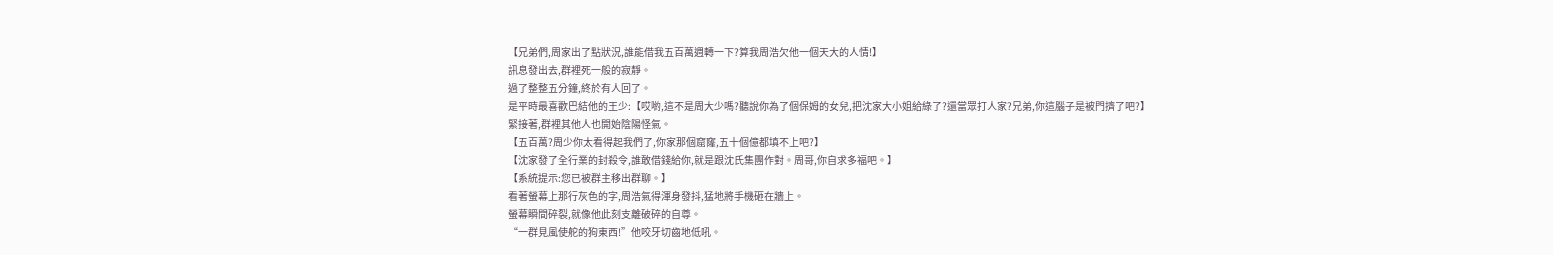【兄弟們,周家出了點狀況,誰能借我五百萬週轉一下?算我周浩欠他一個天大的人情!】
訊息發出去,群裡死一般的寂靜。
過了整整五分鐘,終於有人回了。
是平時最喜歡巴結他的王少:【哎喲,這不是周大少嗎?聽說你為了個保姆的女兒,把沈家大小姐給綠了?還當眾打人家?兄弟,你這腦子是被門擠了吧?】
緊接著,群裡其他人也開始陰陽怪氣。
【五百萬?周少你太看得起我們了,你家那個窟窿,五十個億都填不上吧?】
【沈家發了全行業的封殺令,誰敢借錢給你,就是跟沈氏集團作對。周哥,你自求多福吧。】
【系統提示:您已被群主移出群聊。】
看著螢幕上那行灰色的字,周浩氣得渾身發抖,猛地將手機砸在牆上。
螢幕瞬間碎裂,就像他此刻支離破碎的自尊。
“一群見風使舵的狗東西!”他咬牙切齒地低吼。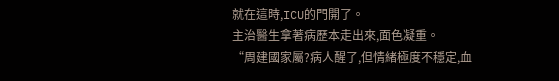就在這時,ICU的門開了。
主治醫生拿著病歷本走出來,面色凝重。
“周建國家屬?病人醒了,但情緒極度不穩定,血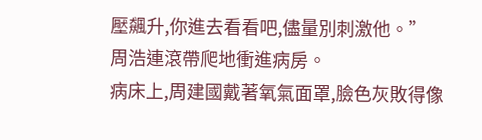壓飆升,你進去看看吧,儘量別刺激他。”
周浩連滾帶爬地衝進病房。
病床上,周建國戴著氧氣面罩,臉色灰敗得像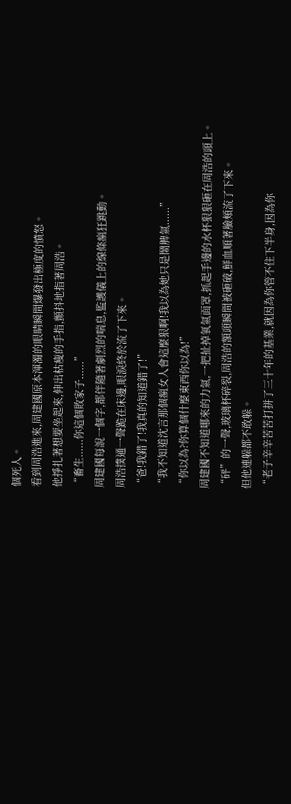個死人。
看到周浩進來,周建國原本渾濁的眼睛瞬間爆發出極度的憤怒。
他掙扎著想要坐起來,伸出枯瘦的手指,顫抖地指著周浩。
“畜生......你這個敗家子......”
周建國每說一個字,都伴隨著劇烈的喘息,監護儀上的線條瘋狂跳動。
周浩撲通一聲跪在床邊,眼淚終於流了下來。
“爸!我錯了!我真的知道錯了!”
“我不知道沈言那個瘋女人會這麼狠啊!我以為她只是鬧脾氣......”
“你以為?你算個什麼東西你以為!”
周建國不知道哪來的力氣,一把扯掉氧氣面罩,抓起手邊的水杯狠狠砸在周浩的頭上。
“砰”的一聲,玻璃杯碎裂,周浩的額頭瞬間被砸破,鮮血順著臉頰流了下來。
但他連躲都不敢躲。
“老子辛辛苦苦打拼了三十年的基業,就因為你管不住下半身,因為你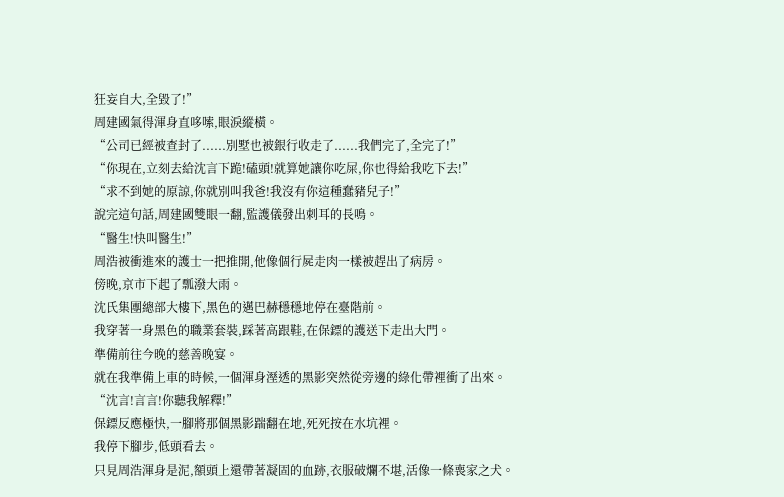狂妄自大,全毀了!”
周建國氣得渾身直哆嗦,眼淚縱橫。
“公司已經被查封了......別墅也被銀行收走了......我們完了,全完了!”
“你現在,立刻去給沈言下跪!磕頭!就算她讓你吃屎,你也得給我吃下去!”
“求不到她的原諒,你就別叫我爸!我沒有你這種蠢豬兒子!”
說完這句話,周建國雙眼一翻,監護儀發出刺耳的長鳴。
“醫生!快叫醫生!”
周浩被衝進來的護士一把推開,他像個行屍走肉一樣被趕出了病房。
傍晚,京市下起了瓢潑大雨。
沈氏集團總部大樓下,黑色的邁巴赫穩穩地停在臺階前。
我穿著一身黑色的職業套裝,踩著高跟鞋,在保鏢的護送下走出大門。
準備前往今晚的慈善晚宴。
就在我準備上車的時候,一個渾身溼透的黑影突然從旁邊的綠化帶裡衝了出來。
“沈言!言言!你聽我解釋!”
保鏢反應極快,一腳將那個黑影踹翻在地,死死按在水坑裡。
我停下腳步,低頭看去。
只見周浩渾身是泥,額頭上還帶著凝固的血跡,衣服破爛不堪,活像一條喪家之犬。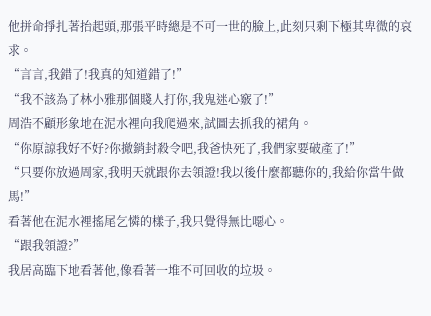他拼命掙扎著抬起頭,那張平時總是不可一世的臉上,此刻只剩下極其卑微的哀求。
“言言,我錯了!我真的知道錯了!”
“我不該為了林小雅那個賤人打你,我鬼迷心竅了!”
周浩不顧形象地在泥水裡向我爬過來,試圖去抓我的裙角。
“你原諒我好不好?你撤銷封殺令吧,我爸快死了,我們家要破產了!”
“只要你放過周家,我明天就跟你去領證!我以後什麼都聽你的,我給你當牛做馬!”
看著他在泥水裡搖尾乞憐的樣子,我只覺得無比噁心。
“跟我領證?”
我居高臨下地看著他,像看著一堆不可回收的垃圾。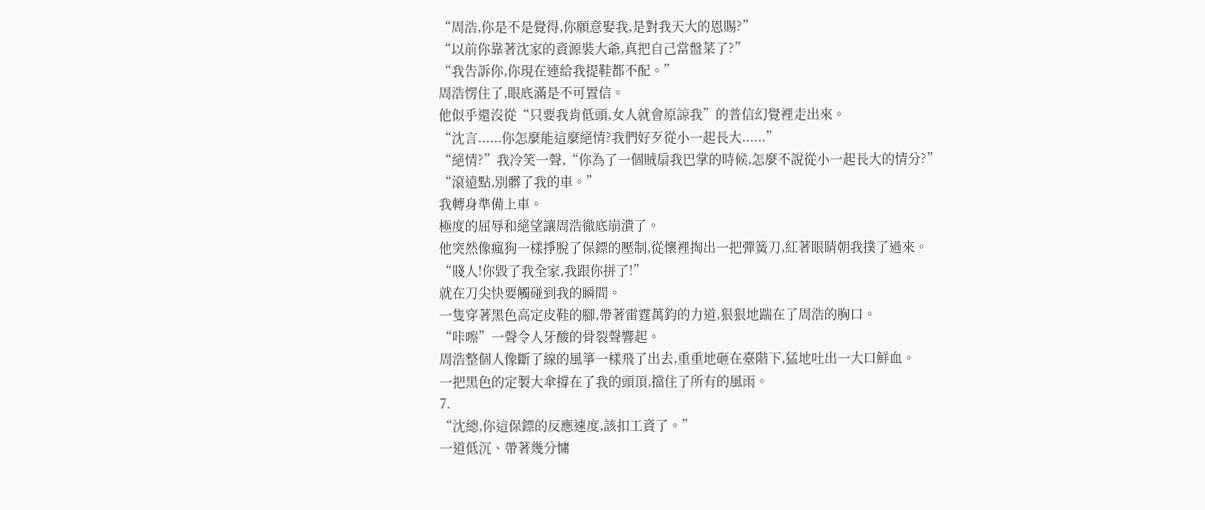“周浩,你是不是覺得,你願意娶我,是對我天大的恩賜?”
“以前你靠著沈家的資源裝大爺,真把自己當盤菜了?”
“我告訴你,你現在連給我提鞋都不配。”
周浩愣住了,眼底滿是不可置信。
他似乎還沒從“只要我肯低頭,女人就會原諒我”的普信幻覺裡走出來。
“沈言......你怎麼能這麼絕情?我們好歹從小一起長大......”
“絕情?”我冷笑一聲,“你為了一個賊扇我巴掌的時候,怎麼不說從小一起長大的情分?”
“滾遠點,別髒了我的車。”
我轉身準備上車。
極度的屈辱和絕望讓周浩徹底崩潰了。
他突然像瘋狗一樣掙脫了保鏢的壓制,從懷裡掏出一把彈簧刀,紅著眼睛朝我撲了過來。
“賤人!你毀了我全家,我跟你拼了!”
就在刀尖快要觸碰到我的瞬間。
一隻穿著黑色高定皮鞋的腳,帶著雷霆萬鈞的力道,狠狠地踹在了周浩的胸口。
“咔嚓”一聲令人牙酸的骨裂聲響起。
周浩整個人像斷了線的風箏一樣飛了出去,重重地砸在臺階下,猛地吐出一大口鮮血。
一把黑色的定製大傘撐在了我的頭頂,擋住了所有的風雨。
7.
“沈總,你這保鏢的反應速度,該扣工資了。”
一道低沉、帶著幾分慵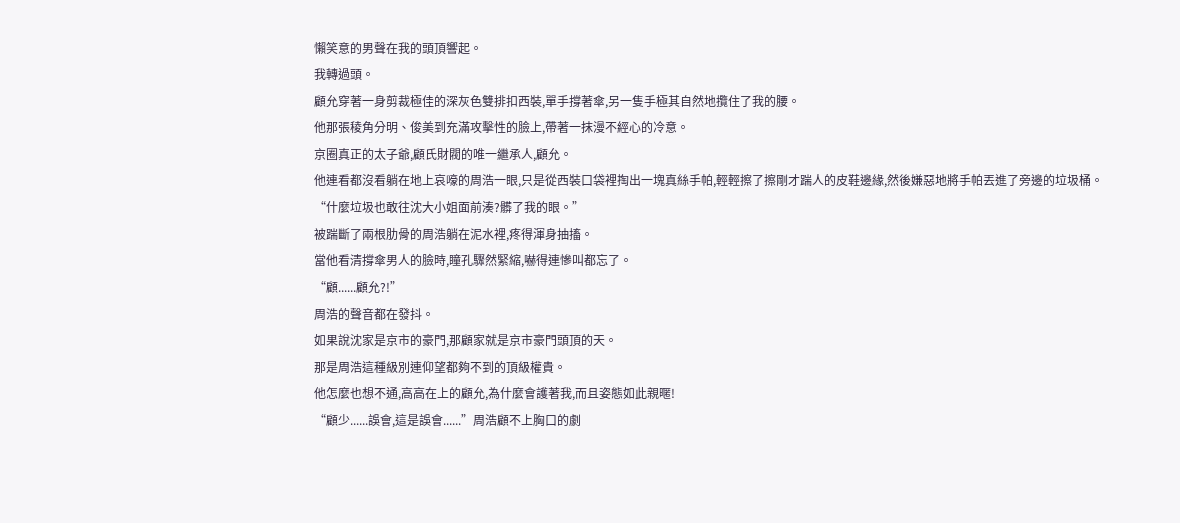懶笑意的男聲在我的頭頂響起。
我轉過頭。
顧允穿著一身剪裁極佳的深灰色雙排扣西裝,單手撐著傘,另一隻手極其自然地攬住了我的腰。
他那張稜角分明、俊美到充滿攻擊性的臉上,帶著一抹漫不經心的冷意。
京圈真正的太子爺,顧氏財閥的唯一繼承人,顧允。
他連看都沒看躺在地上哀嚎的周浩一眼,只是從西裝口袋裡掏出一塊真絲手帕,輕輕擦了擦剛才踹人的皮鞋邊緣,然後嫌惡地將手帕丟進了旁邊的垃圾桶。
“什麼垃圾也敢往沈大小姐面前湊?髒了我的眼。”
被踹斷了兩根肋骨的周浩躺在泥水裡,疼得渾身抽搐。
當他看清撐傘男人的臉時,瞳孔驟然緊縮,嚇得連慘叫都忘了。
“顧......顧允?!”
周浩的聲音都在發抖。
如果說沈家是京市的豪門,那顧家就是京市豪門頭頂的天。
那是周浩這種級別連仰望都夠不到的頂級權貴。
他怎麼也想不通,高高在上的顧允,為什麼會護著我,而且姿態如此親暱!
“顧少......誤會,這是誤會......”周浩顧不上胸口的劇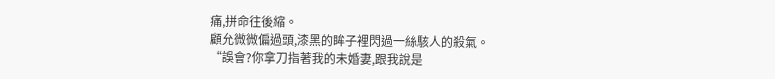痛,拼命往後縮。
顧允微微偏過頭,漆黑的眸子裡閃過一絲駭人的殺氣。
“誤會?你拿刀指著我的未婚妻,跟我說是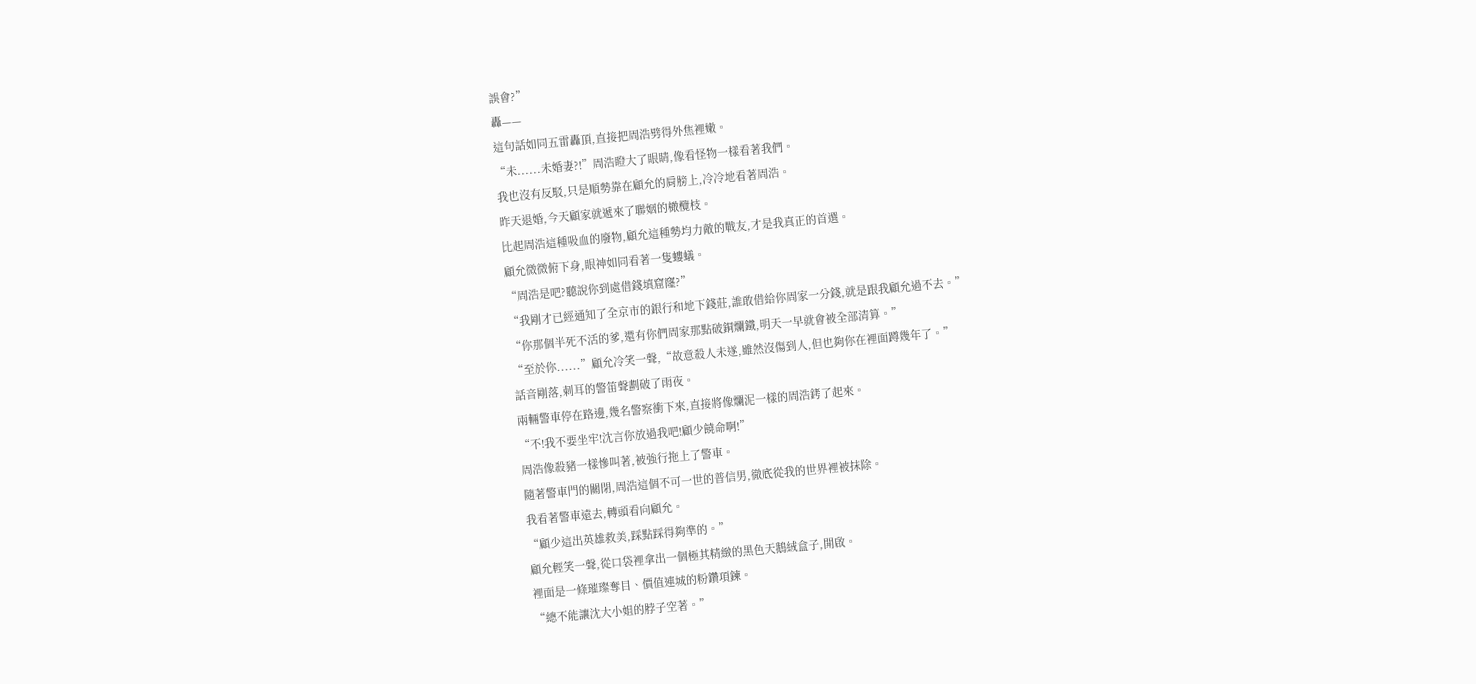誤會?”
轟——
這句話如同五雷轟頂,直接把周浩劈得外焦裡嫩。
“未......未婚妻?!”周浩瞪大了眼睛,像看怪物一樣看著我們。
我也沒有反駁,只是順勢靠在顧允的肩膀上,冷冷地看著周浩。
昨天退婚,今天顧家就遞來了聯姻的橄欖枝。
比起周浩這種吸血的廢物,顧允這種勢均力敵的戰友,才是我真正的首選。
顧允微微俯下身,眼神如同看著一隻螻蟻。
“周浩是吧?聽說你到處借錢填窟窿?”
“我剛才已經通知了全京市的銀行和地下錢莊,誰敢借給你周家一分錢,就是跟我顧允過不去。”
“你那個半死不活的爹,還有你們周家那點破銅爛鐵,明天一早就會被全部清算。”
“至於你......”顧允冷笑一聲,“故意殺人未遂,雖然沒傷到人,但也夠你在裡面蹲幾年了。”
話音剛落,刺耳的警笛聲劃破了雨夜。
兩輛警車停在路邊,幾名警察衝下來,直接將像爛泥一樣的周浩銬了起來。
“不!我不要坐牢!沈言你放過我吧!顧少饒命啊!”
周浩像殺豬一樣慘叫著,被強行拖上了警車。
隨著警車門的關閉,周浩這個不可一世的普信男,徹底從我的世界裡被抹除。
我看著警車遠去,轉頭看向顧允。
“顧少這出英雄救美,踩點踩得夠準的。”
顧允輕笑一聲,從口袋裡拿出一個極其精緻的黑色天鵝絨盒子,開啟。
裡面是一條璀璨奪目、價值連城的粉鑽項鍊。
“總不能讓沈大小姐的脖子空著。”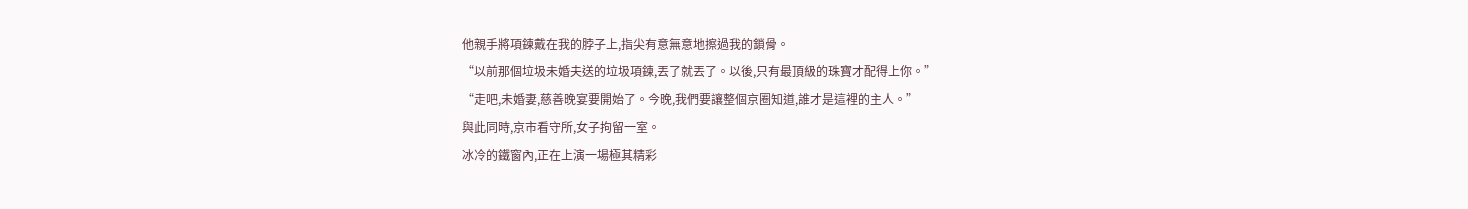他親手將項鍊戴在我的脖子上,指尖有意無意地擦過我的鎖骨。
“以前那個垃圾未婚夫送的垃圾項鍊,丟了就丟了。以後,只有最頂級的珠寶才配得上你。”
“走吧,未婚妻,慈善晚宴要開始了。今晚,我們要讓整個京圈知道,誰才是這裡的主人。”
與此同時,京市看守所,女子拘留一室。
冰冷的鐵窗內,正在上演一場極其精彩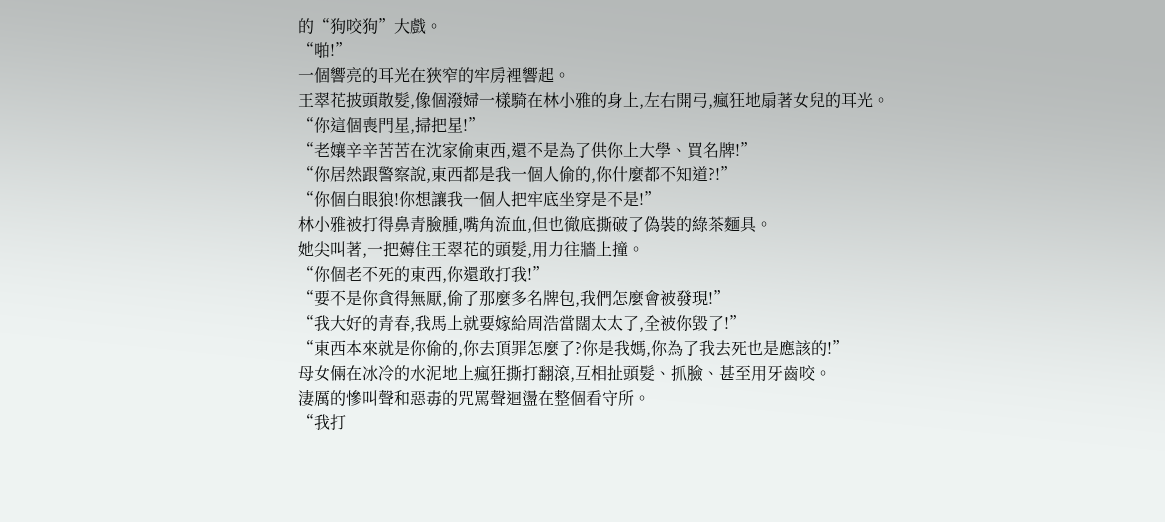的“狗咬狗”大戲。
“啪!”
一個響亮的耳光在狹窄的牢房裡響起。
王翠花披頭散髮,像個潑婦一樣騎在林小雅的身上,左右開弓,瘋狂地扇著女兒的耳光。
“你這個喪門星,掃把星!”
“老孃辛辛苦苦在沈家偷東西,還不是為了供你上大學、買名牌!”
“你居然跟警察說,東西都是我一個人偷的,你什麼都不知道?!”
“你個白眼狼!你想讓我一個人把牢底坐穿是不是!”
林小雅被打得鼻青臉腫,嘴角流血,但也徹底撕破了偽裝的綠茶麵具。
她尖叫著,一把薅住王翠花的頭髮,用力往牆上撞。
“你個老不死的東西,你還敢打我!”
“要不是你貪得無厭,偷了那麼多名牌包,我們怎麼會被發現!”
“我大好的青春,我馬上就要嫁給周浩當闊太太了,全被你毀了!”
“東西本來就是你偷的,你去頂罪怎麼了?你是我媽,你為了我去死也是應該的!”
母女倆在冰冷的水泥地上瘋狂撕打翻滾,互相扯頭髮、抓臉、甚至用牙齒咬。
淒厲的慘叫聲和惡毒的咒罵聲迴盪在整個看守所。
“我打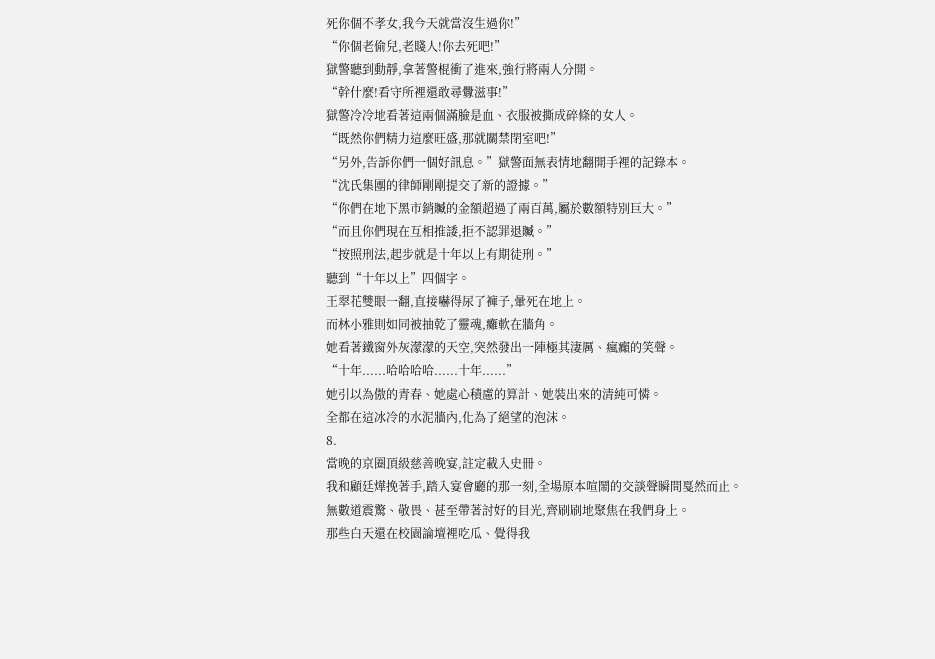死你個不孝女,我今天就當沒生過你!”
“你個老偷兒,老賤人!你去死吧!”
獄警聽到動靜,拿著警棍衝了進來,強行將兩人分開。
“幹什麼!看守所裡還敢尋釁滋事!”
獄警冷冷地看著這兩個滿臉是血、衣服被撕成碎條的女人。
“既然你們精力這麼旺盛,那就關禁閉室吧!”
“另外,告訴你們一個好訊息。”獄警面無表情地翻開手裡的記錄本。
“沈氏集團的律師剛剛提交了新的證據。”
“你們在地下黑市銷贓的金額超過了兩百萬,屬於數額特別巨大。”
“而且你們現在互相推諉,拒不認罪退贓。”
“按照刑法,起步就是十年以上有期徒刑。”
聽到“十年以上”四個字。
王翠花雙眼一翻,直接嚇得尿了褲子,暈死在地上。
而林小雅則如同被抽乾了靈魂,癱軟在牆角。
她看著鐵窗外灰濛濛的天空,突然發出一陣極其淒厲、瘋癲的笑聲。
“十年......哈哈哈哈......十年......”
她引以為傲的青春、她處心積慮的算計、她裝出來的清純可憐。
全都在這冰冷的水泥牆內,化為了絕望的泡沫。
8.
當晚的京圈頂級慈善晚宴,註定載入史冊。
我和顧廷燁挽著手,踏入宴會廳的那一刻,全場原本喧鬧的交談聲瞬間戛然而止。
無數道震驚、敬畏、甚至帶著討好的目光,齊刷刷地聚焦在我們身上。
那些白天還在校園論壇裡吃瓜、覺得我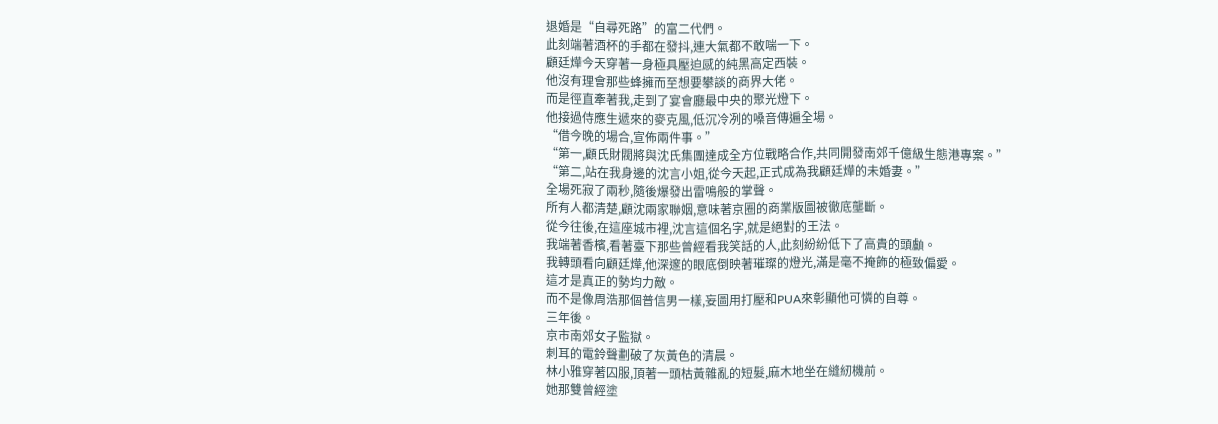退婚是“自尋死路”的富二代們。
此刻端著酒杯的手都在發抖,連大氣都不敢喘一下。
顧廷燁今天穿著一身極具壓迫感的純黑高定西裝。
他沒有理會那些蜂擁而至想要攀談的商界大佬。
而是徑直牽著我,走到了宴會廳最中央的聚光燈下。
他接過侍應生遞來的麥克風,低沉冷冽的嗓音傳遍全場。
“借今晚的場合,宣佈兩件事。”
“第一,顧氏財閥將與沈氏集團達成全方位戰略合作,共同開發南郊千億級生態港專案。”
“第二,站在我身邊的沈言小姐,從今天起,正式成為我顧廷燁的未婚妻。”
全場死寂了兩秒,隨後爆發出雷鳴般的掌聲。
所有人都清楚,顧沈兩家聯姻,意味著京圈的商業版圖被徹底壟斷。
從今往後,在這座城市裡,沈言這個名字,就是絕對的王法。
我端著香檳,看著臺下那些曾經看我笑話的人,此刻紛紛低下了高貴的頭顱。
我轉頭看向顧廷燁,他深邃的眼底倒映著璀璨的燈光,滿是毫不掩飾的極致偏愛。
這才是真正的勢均力敵。
而不是像周浩那個普信男一樣,妄圖用打壓和PUA來彰顯他可憐的自尊。
三年後。
京市南郊女子監獄。
刺耳的電鈴聲劃破了灰黃色的清晨。
林小雅穿著囚服,頂著一頭枯黃雜亂的短髮,麻木地坐在縫紉機前。
她那雙曾經塗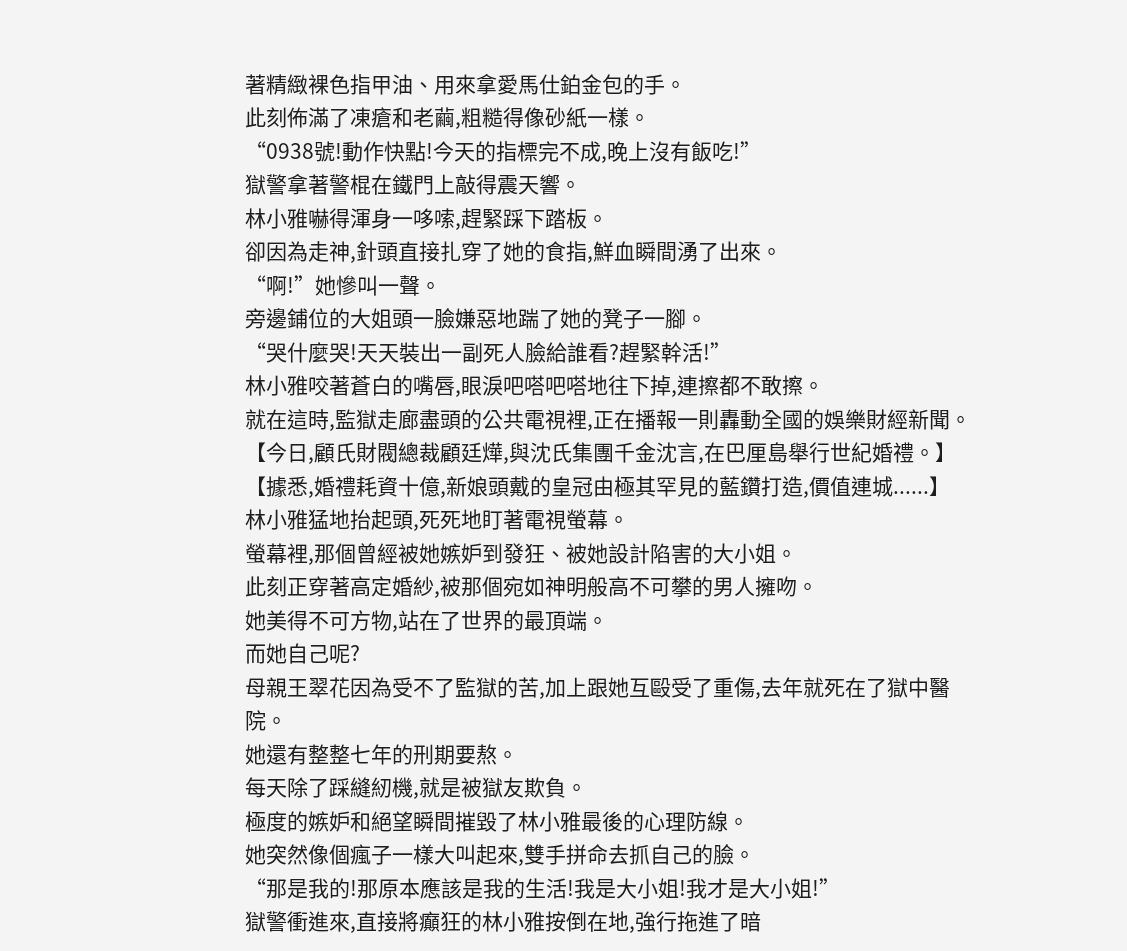著精緻裸色指甲油、用來拿愛馬仕鉑金包的手。
此刻佈滿了凍瘡和老繭,粗糙得像砂紙一樣。
“0938號!動作快點!今天的指標完不成,晚上沒有飯吃!”
獄警拿著警棍在鐵門上敲得震天響。
林小雅嚇得渾身一哆嗦,趕緊踩下踏板。
卻因為走神,針頭直接扎穿了她的食指,鮮血瞬間湧了出來。
“啊!”她慘叫一聲。
旁邊鋪位的大姐頭一臉嫌惡地踹了她的凳子一腳。
“哭什麼哭!天天裝出一副死人臉給誰看?趕緊幹活!”
林小雅咬著蒼白的嘴唇,眼淚吧嗒吧嗒地往下掉,連擦都不敢擦。
就在這時,監獄走廊盡頭的公共電視裡,正在播報一則轟動全國的娛樂財經新聞。
【今日,顧氏財閥總裁顧廷燁,與沈氏集團千金沈言,在巴厘島舉行世紀婚禮。】
【據悉,婚禮耗資十億,新娘頭戴的皇冠由極其罕見的藍鑽打造,價值連城......】
林小雅猛地抬起頭,死死地盯著電視螢幕。
螢幕裡,那個曾經被她嫉妒到發狂、被她設計陷害的大小姐。
此刻正穿著高定婚紗,被那個宛如神明般高不可攀的男人擁吻。
她美得不可方物,站在了世界的最頂端。
而她自己呢?
母親王翠花因為受不了監獄的苦,加上跟她互毆受了重傷,去年就死在了獄中醫院。
她還有整整七年的刑期要熬。
每天除了踩縫紉機,就是被獄友欺負。
極度的嫉妒和絕望瞬間摧毀了林小雅最後的心理防線。
她突然像個瘋子一樣大叫起來,雙手拼命去抓自己的臉。
“那是我的!那原本應該是我的生活!我是大小姐!我才是大小姐!”
獄警衝進來,直接將癲狂的林小雅按倒在地,強行拖進了暗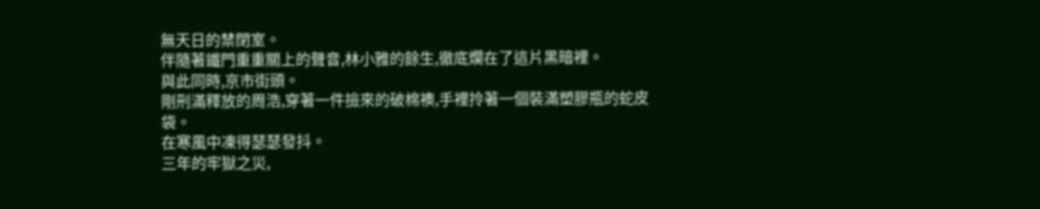無天日的禁閉室。
伴隨著鐵門重重關上的聲音,林小雅的餘生,徹底爛在了這片黑暗裡。
與此同時,京市街頭。
剛刑滿釋放的周浩,穿著一件撿來的破棉襖,手裡拎著一個裝滿塑膠瓶的蛇皮袋。
在寒風中凍得瑟瑟發抖。
三年的牢獄之災,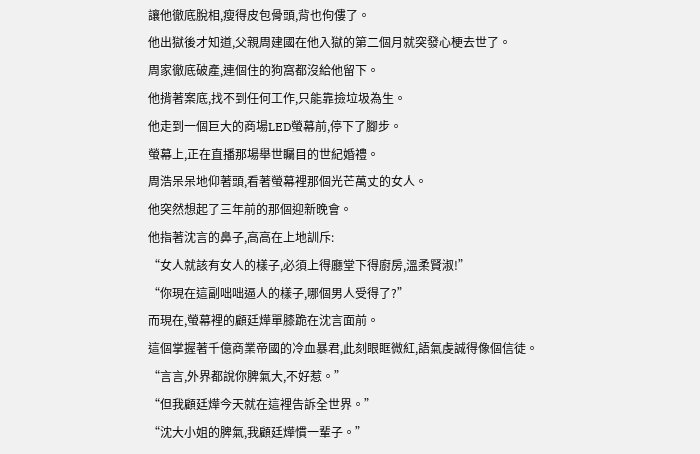讓他徹底脫相,瘦得皮包骨頭,背也佝僂了。
他出獄後才知道,父親周建國在他入獄的第二個月就突發心梗去世了。
周家徹底破產,連個住的狗窩都沒給他留下。
他揹著案底,找不到任何工作,只能靠撿垃圾為生。
他走到一個巨大的商場LED螢幕前,停下了腳步。
螢幕上,正在直播那場舉世矚目的世紀婚禮。
周浩呆呆地仰著頭,看著螢幕裡那個光芒萬丈的女人。
他突然想起了三年前的那個迎新晚會。
他指著沈言的鼻子,高高在上地訓斥:
“女人就該有女人的樣子,必須上得廳堂下得廚房,溫柔賢淑!”
“你現在這副咄咄逼人的樣子,哪個男人受得了?”
而現在,螢幕裡的顧廷燁單膝跪在沈言面前。
這個掌握著千億商業帝國的冷血暴君,此刻眼眶微紅,語氣虔誠得像個信徒。
“言言,外界都說你脾氣大,不好惹。”
“但我顧廷燁今天就在這裡告訴全世界。”
“沈大小姐的脾氣,我顧廷燁慣一輩子。”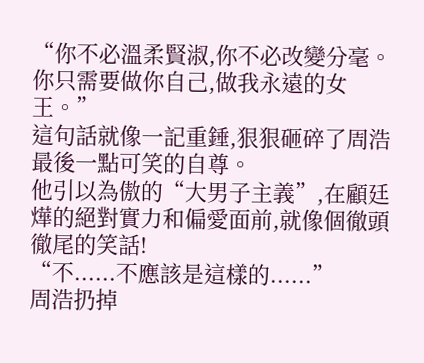“你不必溫柔賢淑,你不必改變分毫。你只需要做你自己,做我永遠的女王。”
這句話就像一記重錘,狠狠砸碎了周浩最後一點可笑的自尊。
他引以為傲的“大男子主義”,在顧廷燁的絕對實力和偏愛面前,就像個徹頭徹尾的笑話!
“不......不應該是這樣的......”
周浩扔掉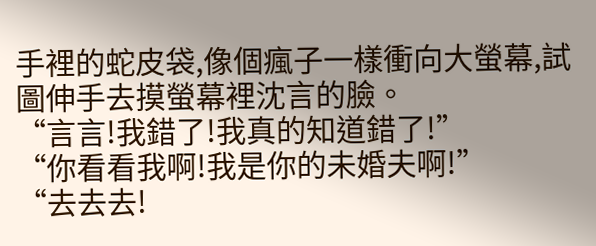手裡的蛇皮袋,像個瘋子一樣衝向大螢幕,試圖伸手去摸螢幕裡沈言的臉。
“言言!我錯了!我真的知道錯了!”
“你看看我啊!我是你的未婚夫啊!”
“去去去!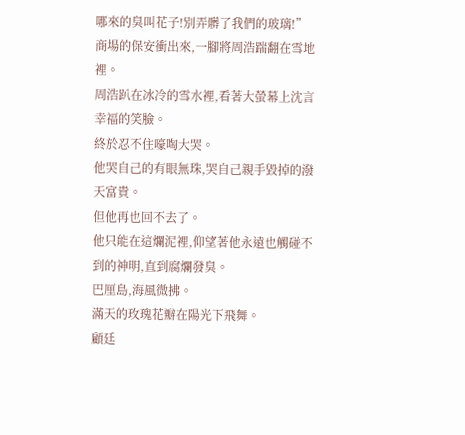哪來的臭叫花子!別弄髒了我們的玻璃!”
商場的保安衝出來,一腳將周浩踹翻在雪地裡。
周浩趴在冰冷的雪水裡,看著大螢幕上沈言幸福的笑臉。
終於忍不住嚎啕大哭。
他哭自己的有眼無珠,哭自己親手毀掉的潑天富貴。
但他再也回不去了。
他只能在這爛泥裡,仰望著他永遠也觸碰不到的神明,直到腐爛發臭。
巴厘島,海風微拂。
滿天的玫瑰花瓣在陽光下飛舞。
顧廷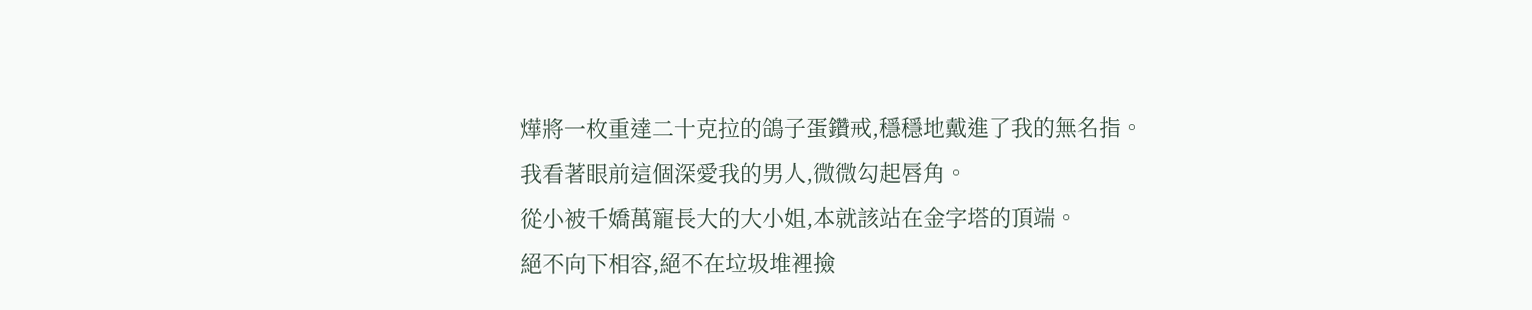燁將一枚重達二十克拉的鴿子蛋鑽戒,穩穩地戴進了我的無名指。
我看著眼前這個深愛我的男人,微微勾起唇角。
從小被千嬌萬寵長大的大小姐,本就該站在金字塔的頂端。
絕不向下相容,絕不在垃圾堆裡撿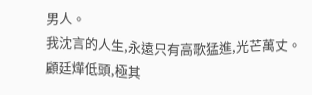男人。
我沈言的人生,永遠只有高歌猛進,光芒萬丈。
顧廷燁低頭,極其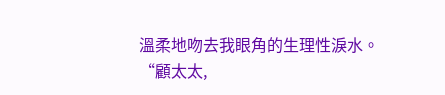溫柔地吻去我眼角的生理性淚水。
“顧太太,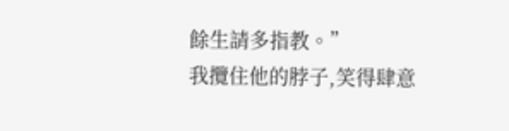餘生請多指教。”
我攬住他的脖子,笑得肆意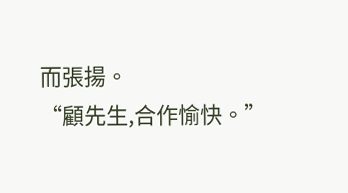而張揚。
“顧先生,合作愉快。”